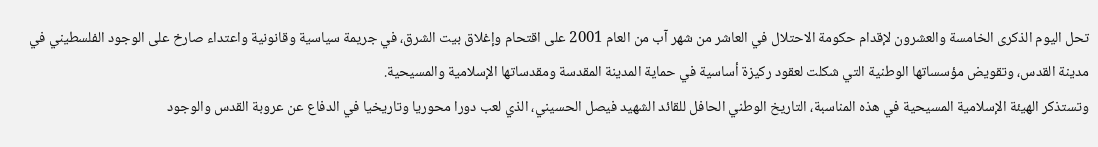تحل اليوم الذكرى الخامسة والعشرون لإقدام حكومة الاحتلال في العاشر من شهر آب من العام 2001 على اقتحام وإغلاق بيت الشرق، في جريمة سياسية وقانونية واعتداء صارخ على الوجود الفلسطيني في مدينة القدس، وتقويض مؤسساتها الوطنية التي شكلت لعقود ركيزة أساسية في حماية المدينة المقدسة ومقدساتها الإسلامية والمسيحية.
وتستذكر الهيئة الإسلامية المسيحية في هذه المناسبة، التاريخ الوطني الحافل للقائد الشهيد فيصل الحسيني، الذي لعب دورا محوريا وتاريخيا في الدفاع عن عروبة القدس والوجود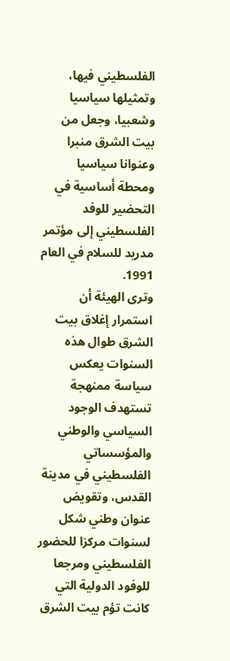الفلسطيني فيها، وتمثيلها سياسيا وشعبيا، وجعل من بيت الشرق منبرا وعنوانا سياسيا ومحطة أساسية في التحضير للوفد الفلسطيني إلى مؤتمر مدريد للسلام في العام 1991.
وترى الهيئة أن استمرار إغلاق بيت الشرق طوال هذه السنوات يعكس سياسة ممنهجة تستهدف الوجود السياسي والوطني والمؤسساتي الفلسطيني في مدينة القدس، وتقويض عنوان وطني شكل لسنوات مركزا للحضور الفلسطيني ومرجعا للوفود الدولية التي كانت تؤم بيت الشرق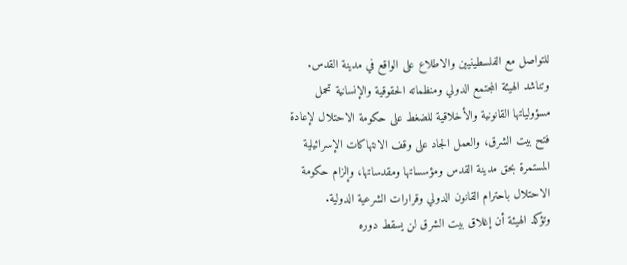للتواصل مع الفلسطينيين والاطلاع على الواقع في مدينة القدس.
وتناشد الهيئة المجتمع الدولي ومنظماته الحقوقية والإنسانية تحمل مسؤولياتها القانونية والأخلاقية للضغط على حكومة الاحتلال لإعادة فتح بيت الشرق، والعمل الجاد على وقف الانتهاكات الإسرائيلية المستمرة بحق مدينة القدس ومؤسساتها ومقدساتها، وإلزام حكومة الاحتلال باحترام القانون الدولي وقرارات الشرعية الدولية.
وتؤكد الهيئة أن إغلاق بيت الشرق لن يسقط دوره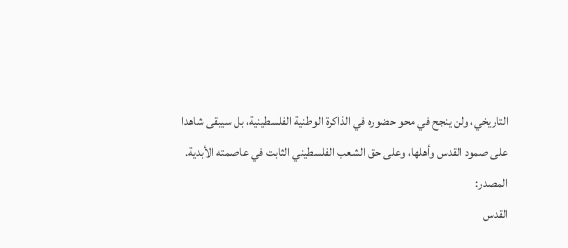التاريخي، ولن ينجح في محو حضوره في الذاكرة الوطنية الفلسطينية، بل سيبقى شاهدا على صمود القدس وأهلها، وعلى حق الشعب الفلسطيني الثابت في عاصمته الأبدية.
المصدر:
القدس